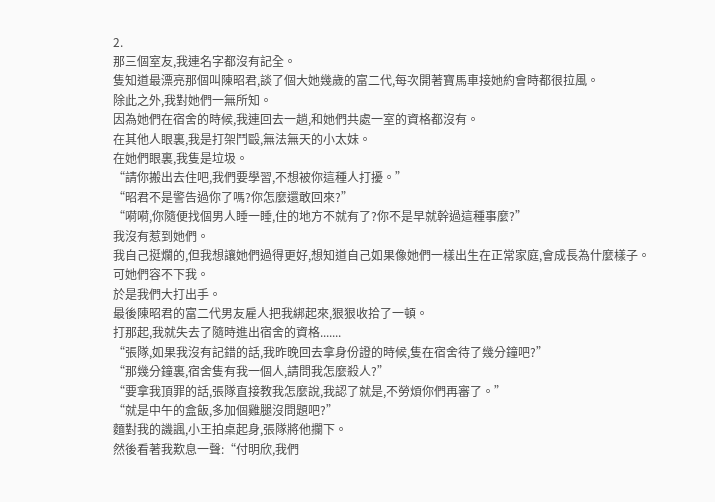2.
那三個室友,我連名字都沒有記全。
隻知道最漂亮那個叫陳昭君,談了個大她幾歲的富二代,每次開著寶馬車接她約會時都很拉風。
除此之外,我對她們一無所知。
因為她們在宿舍的時候,我連回去一趟,和她們共處一室的資格都沒有。
在其他人眼裏,我是打架鬥毆,無法無天的小太妹。
在她們眼裏,我隻是垃圾。
“請你搬出去住吧,我們要學習,不想被你這種人打擾。”
“昭君不是警告過你了嗎?你怎麼還敢回來?”
“嗬嗬,你隨便找個男人睡一睡,住的地方不就有了?你不是早就幹過這種事麼?”
我沒有惹到她們。
我自己挺爛的,但我想讓她們過得更好,想知道自己如果像她們一樣出生在正常家庭,會成長為什麼樣子。
可她們容不下我。
於是我們大打出手。
最後陳昭君的富二代男友雇人把我綁起來,狠狠收拾了一頓。
打那起,我就失去了隨時進出宿舍的資格.......
“張隊,如果我沒有記錯的話,我昨晚回去拿身份證的時候,隻在宿舍待了幾分鐘吧?”
“那幾分鐘裏,宿舍隻有我一個人,請問我怎麼殺人?”
“要拿我頂罪的話,張隊直接教我怎麼說,我認了就是,不勞煩你們再審了。”
“就是中午的盒飯,多加個雞腿沒問題吧?”
麵對我的譏諷,小王拍桌起身,張隊將他攔下。
然後看著我歎息一聲:“付明欣,我們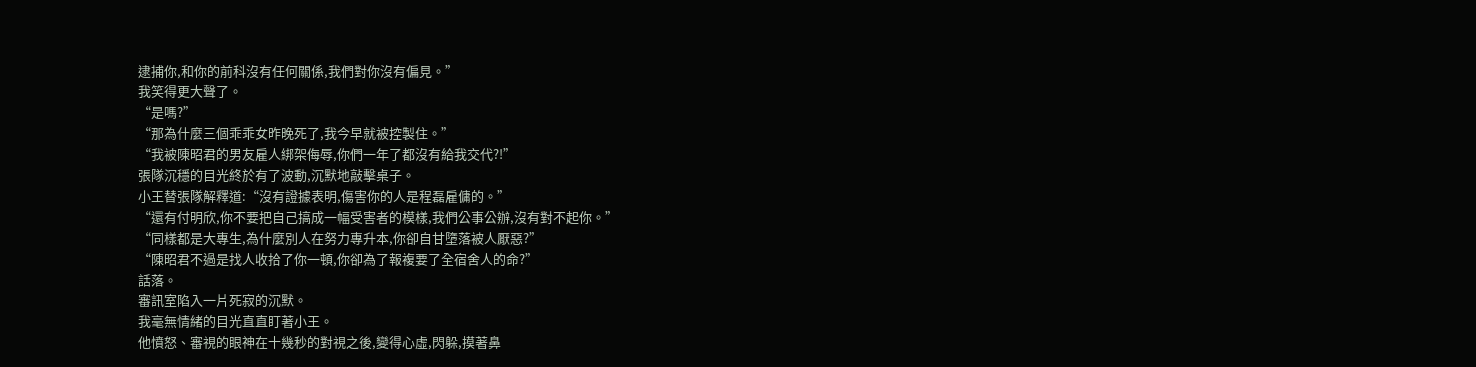逮捕你,和你的前科沒有任何關係,我們對你沒有偏見。”
我笑得更大聲了。
“是嗎?”
“那為什麼三個乖乖女昨晚死了,我今早就被控製住。”
“我被陳昭君的男友雇人綁架侮辱,你們一年了都沒有給我交代?!”
張隊沉穩的目光終於有了波動,沉默地敲擊桌子。
小王替張隊解釋道:“沒有證據表明,傷害你的人是程磊雇傭的。”
“還有付明欣,你不要把自己搞成一幅受害者的模樣,我們公事公辦,沒有對不起你。”
“同樣都是大專生,為什麼別人在努力專升本,你卻自甘墮落被人厭惡?”
“陳昭君不過是找人收拾了你一頓,你卻為了報複要了全宿舍人的命?”
話落。
審訊室陷入一片死寂的沉默。
我毫無情緒的目光直直盯著小王。
他憤怒、審視的眼神在十幾秒的對視之後,變得心虛,閃躲,摸著鼻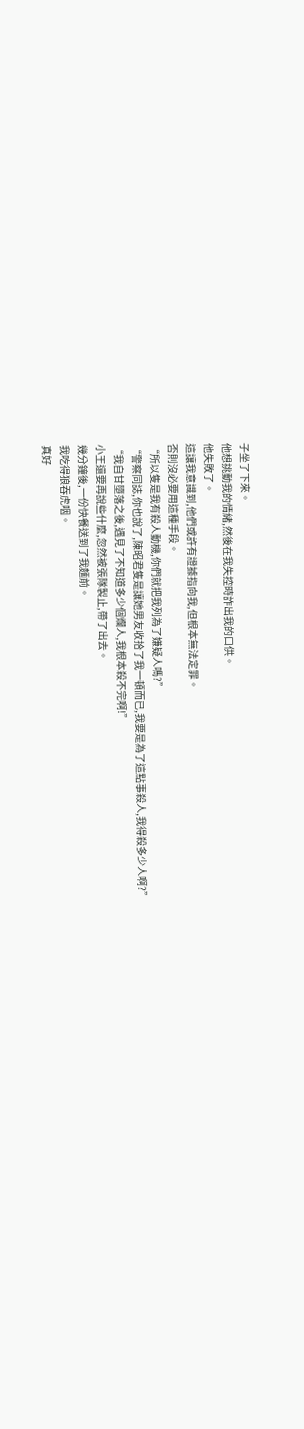子坐了下來。
他想挑動我的情緒,然後在我失控時詐出我的口供。
他失敗了。
這讓我意識到,他們或許有證據指向我,但根本無法定罪。
否則沒必要用這種手段。
“所以隻是我有殺人動機,你們就把我列為了嫌疑人嗎?”
“警察同誌,你也說了,陳昭君隻是讓她男友收拾了我一頓而已,我要是為了這點事殺人,我得殺多少人啊?”
“我自甘墮落之後,遇見了不知道多少個爛人,我根本殺不完啊!”
小王還要再說些什麼,忽然被張隊製止,帶了出去。
幾分鐘後,一份快餐送到了我麵前。
我吃得狼吞虎咽。
真好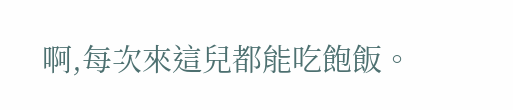啊,每次來這兒都能吃飽飯。